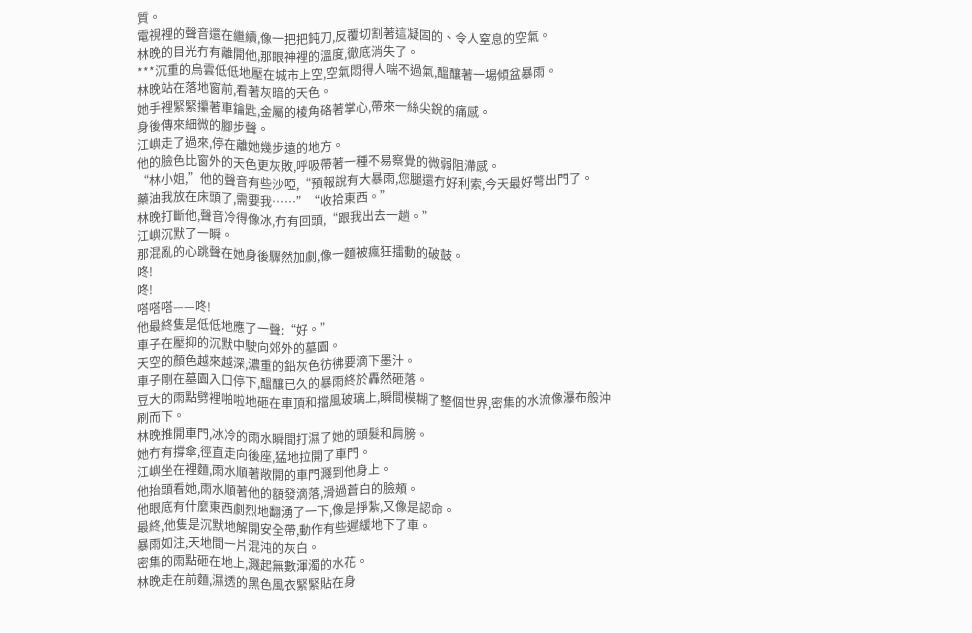質。
電視裡的聲音還在繼續,像一把把鈍刀,反覆切割著這凝固的、令人窒息的空氣。
林晚的目光冇有離開他,那眼神裡的溫度,徹底消失了。
***沉重的烏雲低低地壓在城市上空,空氣悶得人喘不過氣,醞釀著一場傾盆暴雨。
林晚站在落地窗前,看著灰暗的天色。
她手裡緊緊攥著車鑰匙,金屬的棱角硌著掌心,帶來一絲尖銳的痛感。
身後傳來細微的腳步聲。
江嶼走了過來,停在離她幾步遠的地方。
他的臉色比窗外的天色更灰敗,呼吸帶著一種不易察覺的微弱阻滯感。
“林小姐,”他的聲音有些沙啞,“預報說有大暴雨,您腿還冇好利索,今天最好彆出門了。
藥油我放在床頭了,需要我……”“收拾東西。”
林晚打斷他,聲音冷得像冰,冇有回頭,“跟我出去一趟。”
江嶼沉默了一瞬。
那混亂的心跳聲在她身後驟然加劇,像一麵被瘋狂擂動的破鼓。
咚!
咚!
嗒嗒嗒——咚!
他最終隻是低低地應了一聲:“好。”
車子在壓抑的沉默中駛向郊外的墓園。
天空的顏色越來越深,濃重的鉛灰色彷彿要滴下墨汁。
車子剛在墓園入口停下,醞釀已久的暴雨終於轟然砸落。
豆大的雨點劈裡啪啦地砸在車頂和擋風玻璃上,瞬間模糊了整個世界,密集的水流像瀑布般沖刷而下。
林晚推開車門,冰冷的雨水瞬間打濕了她的頭髮和肩膀。
她冇有撐傘,徑直走向後座,猛地拉開了車門。
江嶼坐在裡麵,雨水順著敞開的車門濺到他身上。
他抬頭看她,雨水順著他的額發滴落,滑過蒼白的臉頰。
他眼底有什麼東西劇烈地翻湧了一下,像是掙紮,又像是認命。
最終,他隻是沉默地解開安全帶,動作有些遲緩地下了車。
暴雨如注,天地間一片混沌的灰白。
密集的雨點砸在地上,濺起無數渾濁的水花。
林晚走在前麵,濕透的黑色風衣緊緊貼在身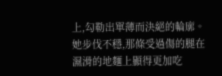上,勾勒出單薄而決絕的輪廓。
她步伐不穩,那條受過傷的腿在濕滑的地麵上顯得更加吃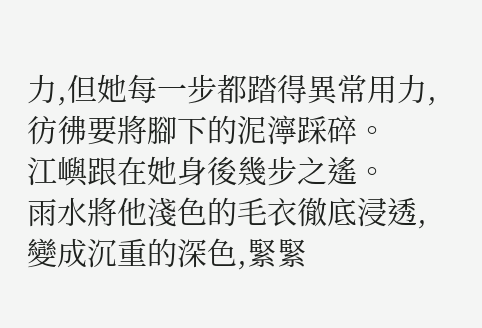力,但她每一步都踏得異常用力,彷彿要將腳下的泥濘踩碎。
江嶼跟在她身後幾步之遙。
雨水將他淺色的毛衣徹底浸透,變成沉重的深色,緊緊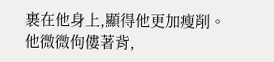裹在他身上,顯得他更加瘦削。
他微微佝僂著背,